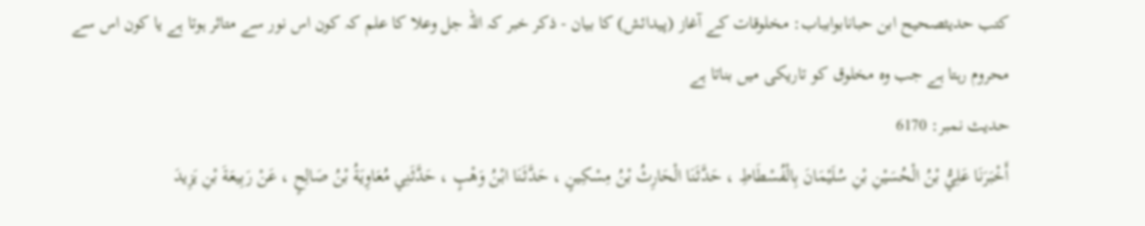کتب حدیثصحیح ابن حبانابوابباب: مخلوقات کے آغاز (پیدائش) کا بیان - ذکر خبر کہ اللہ جل وعلا کا علم کہ کون اس نور سے متاثر ہوتا ہے یا کون اس سے محروم رہتا ہے جب وہ مخلوق کو تاریکی میں بناتا ہے
حدیث نمبر: 6170
أَخْبَرَنَا عَلِيُّ بْنُ الْحُسَيْنِ بْنِ سُلَيْمَانَ بِالْفُسْطَاطِ ، حَدَّثَنَا الْحَارِثُ بْنُ مِسْكِينٍ ، حَدَّثَنَا ابْنُ وَهْبٍ ، حَدَّثَنِي مُعَاوِيَةُ بْنُ صَالِحٍ ، عَنْ رَبِيعَةَ بْنِ يَزِيدَ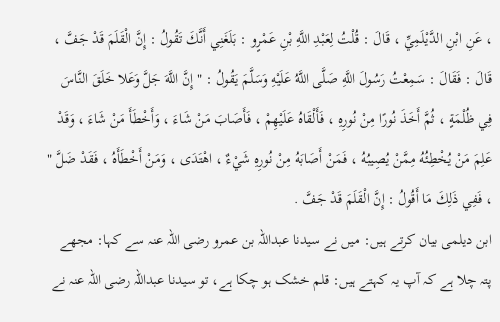، عَنِ ابْنِ الدَّيْلَمِيِّ ، قَالَ : قُلْتُ لِعَبْدِ اللَّهِ بْنِ عَمْرٍو : بَلَغَنِي أَنَّكَ تَقُولُ : إِنَّ الْقَلَمَ قَدْ جَفَّ ، قَالَ : فَقَالَ : سَمِعْتُ رَسُولَ اللَّهِ صَلَّى اللَّهُ عَلَيْهِ وَسَلَّمَ يَقُولُ : " إِنَّ اللَّهَ جَلَّ وَعَلا خَلَقَ النَّاسَ فِي ظُلْمَةٍ ، ثُمَّ أَخَذَ نُورًا مِنْ نُورِهِ ، فَأَلْقَاهُ عَلَيْهِمْ ، فَأَصَابَ مَنْ شَاءَ ، وَأَخْطَأَ مَنْ شَاءَ ، وَقَدْ عَلِمَ مَنْ يُخْطِئُهُ مِمَّنْ يُصِيبُهُ ، فَمَنْ أَصَابَهُ مِنْ نُورِهِ شَيْءٌ ، اهْتَدَى ، وَمَنْ أَخْطَأَهُ ، فَقَدْ ضَلَّ " ، فَفِي ذَلِكَ مَا أَقُولُ : إِنَّ الْقَلَمَ قَدْ جَفَّ .
ابن دیلمی بیان کرتے ہیں: میں نے سیدنا عبداللہ بن عمرو رضی اللہ عنہ سے کہا: مجھے پتہ چلا ہے کہ آپ یہ کہتے ہیں: قلم خشک ہو چکا ہے، تو سیدنا عبداللہ رضی اللہ عنہ نے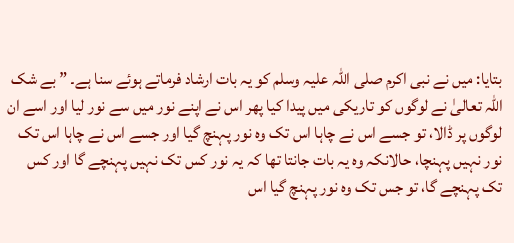بتایا: میں نے نبی اکرم صلی اللہ علیہ وسلم کو یہ بات ارشاد فرماتے ہوئے سنا ہے۔ ” بے شک اللہ تعالیٰ نے لوگوں کو تاریکی میں پیدا کیا پھر اس نے اپنے نور میں سے نور لیا اور اسے ان لوگوں پر ڈالا، تو جسے اس نے چاہا اس تک وہ نور پہنچ گیا اور جسے اس نے چاہا اس تک نور نہیں پہنچا، حالانکہ وہ یہ بات جانتا تھا کہ یہ نور کس تک نہیں پہنچے گا اور کس تک پہنچے گا، تو جس تک وہ نور پہنچ گیا اس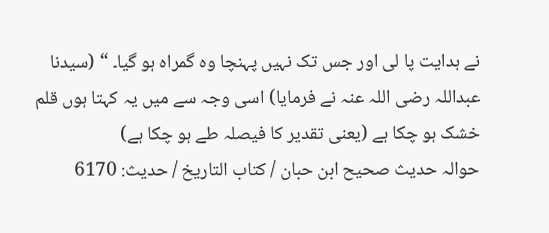نے ہدایت پا لی اور جس تک نہیں پہنچا وہ گمراہ ہو گیا۔ “ (سیدنا عبداللہ رضی اللہ عنہ نے فرمایا) اسی وجہ سے میں یہ کہتا ہوں قلم خشک ہو چکا ہے (یعنی تقدیر کا فیصلہ طے ہو چکا ہے)
حوالہ حدیث صحیح ابن حبان / كتاب التاريخ / حدیث: 6170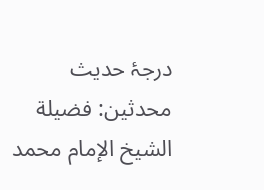درجۂ حدیث محدثین: فضيلة الشيخ الإمام محمد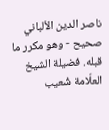ناصر الدين الألباني صحيح - وهو مكرر ما قبله. فضيلة الشيخ العلّامة شُعيب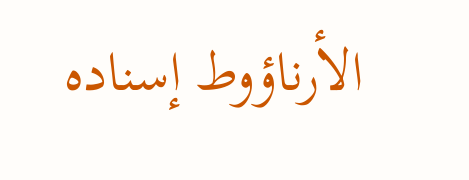الأرناؤوط إسناده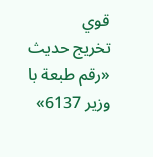قوي
تخریج حدیث «رقم طبعة با وزير 6137»